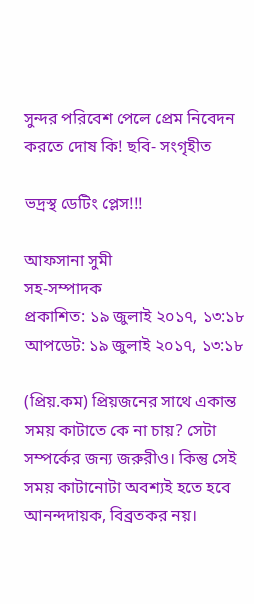সুন্দর পরিবেশ পেলে প্রেম নিবেদন করতে দোষ কি! ছবি- সংগৃহীত

ভদ্রস্থ ডেটিং প্লেস!!!

আফসানা সুমী
সহ-সম্পাদক
প্রকাশিত: ১৯ জুলাই ২০১৭, ১৩:১৮
আপডেট: ১৯ জুলাই ২০১৭, ১৩:১৮

(প্রিয়.কম) প্রিয়জনের সাথে একান্ত সময় কাটাতে কে না চায়? সেটা সম্পর্কের জন্য জরুরীও। কিন্তু সেই সময় কাটানোটা অবশ্যই হতে হবে আনন্দদায়ক, বিব্রতকর নয়।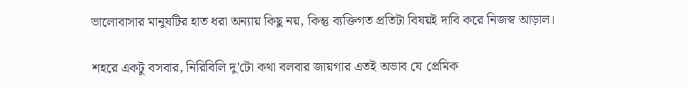ভালোবাসার মানুষটির হাত ধরা অন্যায় কিছু নয়, কিন্তু ব্যক্তিগত প্রতিটা বিষয়ই দাবি করে নিজস্ব আড়াল।

শহরে একটু বসবার, নিরিবিলি দু'টো কথা বলবার জায়গার এতই অভাব যে প্রেমিক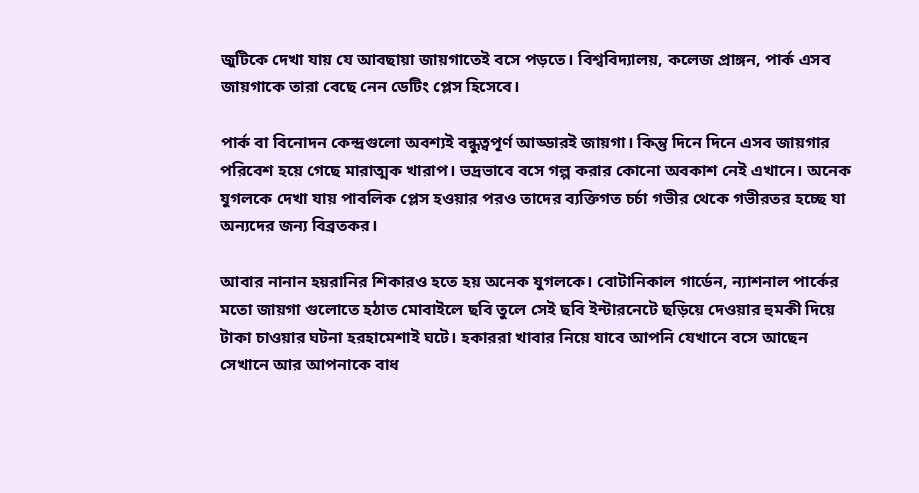জুটিকে দেখা যায় যে আবছায়া জায়গাতেই বসে পড়তে। বিশ্ববিদ্যালয়, কলেজ প্রাঙ্গন, পার্ক এসব জায়গাকে তারা বেছে নেন ডেটিং প্লেস হিসেবে।

পার্ক বা বিনোদন কেন্দ্রগুলো অবশ্যই বন্ধুত্বপূর্ণ আড্ডারই জায়গা। কিন্তু দিনে দিনে এসব জায়গার পরিবেশ হয়ে গেছে মারাত্মক খারাপ। ভদ্রভাবে বসে গল্প করার কোনো অবকাশ নেই এখানে। অনেক যুগলকে দেখা যায় পাবলিক প্লেস হওয়ার পরও তাদের ব্যক্তিগত চর্চা গভীর থেকে গভীরতর হচ্ছে যা অন্যদের জন্য বিব্রতকর।

আবার নানান হয়রানির শিকারও হতে হয় অনেক যুগলকে। বোটানিকাল গার্ডেন, ন্যাশনাল পার্কের মতো জায়গা গুলোতে হঠাত মোবাইলে ছবি তুলে সেই ছবি ইন্টারনেটে ছড়িয়ে দেওয়ার হুমকী দিয়ে টাকা চাওয়ার ঘটনা হরহামেশাই ঘটে। হকাররা খাবার নিয়ে যাবে আপনি যেখানে বসে আছেন সেখানে আর আপনাকে বাধ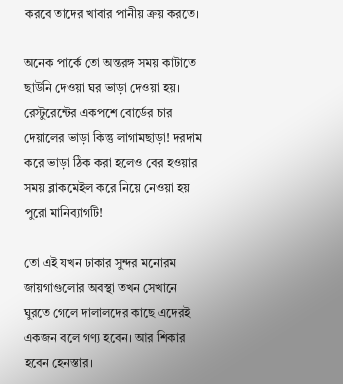করবে তাদের খাবার পানীয় ক্রয় করতে।

অনেক পার্কে তো অন্তরঙ্গ সময় কাটাতে ছাউনি দেওয়া ঘর ভাড়া দেওয়া হয়। রেস্টুরেন্টের একপশে বোর্ডের চার দেয়ালের ভাড়া কিন্তু লাগামছাড়া! দরদাম করে ভাড়া ঠিক করা হলেও বের হওয়ার সময় ব্লাকমেইল করে নিয়ে নেওয়া হয় পুরো মানিব্যাগটি!

তো এই যখন ঢাকার সুন্দর মনোরম জায়গাগুলোর অবস্থা তখন সেখানে ঘুরতে গেলে দালালদের কাছে এদেরই একজন বলে গণ্য হবেন। আর শিকার হবেন হেনস্তার।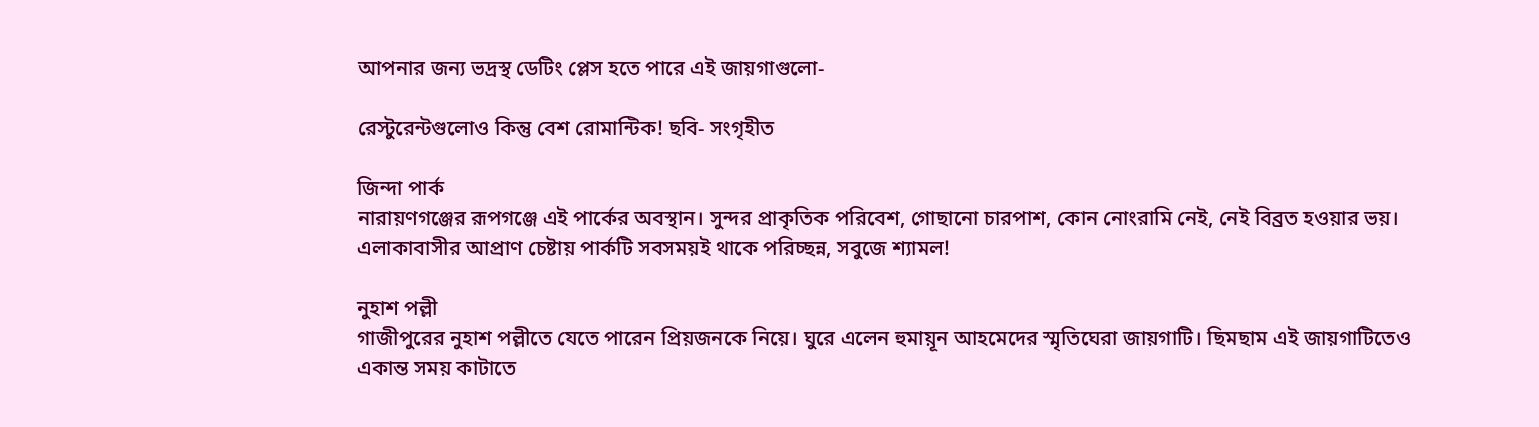আপনার জন্য ভদ্রস্থ ডেটিং প্লেস হতে পারে এই জায়গাগুলো-

রেস্টুরেন্টগুলোও কিন্তু বেশ রোমান্টিক! ছবি- সংগৃহীত

জিন্দা পার্ক
নারায়ণগঞ্জের রূপগঞ্জে এই পার্কের অবস্থান। সুন্দর প্রাকৃতিক পরিবেশ, গোছানো চারপাশ, কোন নোংরামি নেই, নেই বিব্রত হওয়ার ভয়। এলাকাবাসীর আপ্রাণ চেষ্টায় পার্কটি সবসময়ই থাকে পরিচ্ছন্ন, সবুজে শ্যামল!

নুহাশ পল্লী
গাজীপুরের নুহাশ পল্লীতে যেতে পারেন প্রিয়জনকে নিয়ে। ঘুরে এলেন হুমায়ূন আহমেদের স্মৃতিঘেরা জায়গাটি। ছিমছাম এই জায়গাটিতেও একান্ত সময় কাটাতে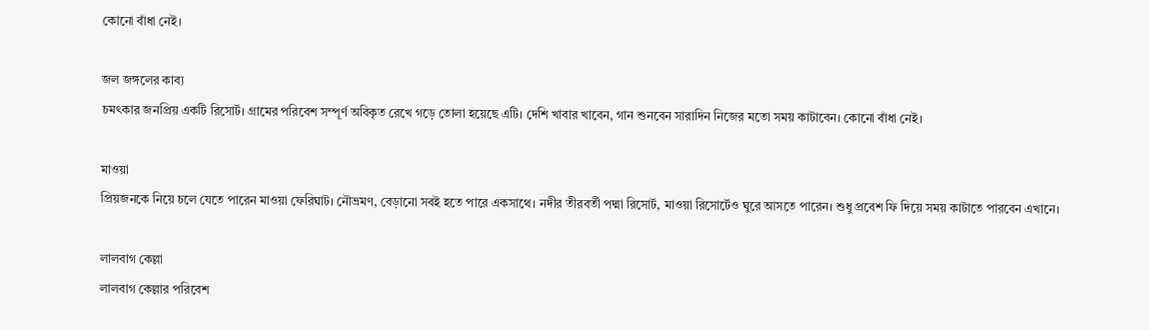কোনো বাঁধা নেই।

জল জঙ্গলের কাব্য
চমৎকার জনপ্রিয় একটি রিসোর্ট। গ্রামের পরিবেশ সম্পূর্ণ অবিকৃত রেখে গড়ে তোলা হয়েছে এটি। দেশি খাবার খাবেন, গান শুনবেন সারাদিন নিজের মতো সময় কাটাবেন। কোনো বাঁধা নেই।

মাওয়া
প্রিয়জনকে নিয়ে চলে যেতে পারেন মাওয়া ফেরিঘাট। নৌভ্রমণ, বেড়ানো সবই হতে পারে একসাথে। নদীর তীরবর্তী পদ্মা রিসোর্ট, মাওয়া রিসোর্টেও ঘুরে আসতে পারেন। শুধু প্রবেশ ফি দিয়ে সময় কাটাতে পারবেন এখানে।

লালবাগ কেল্লা
লালবাগ কেল্লার পরিবেশ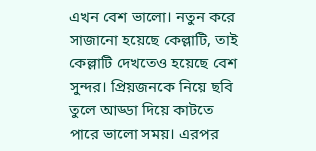এখন বেশ ভালো। নতুন করে সাজানো হয়েছে কেল্লাটি, তাই কেল্লাটি দেখতেও হয়েছে বেশ সুন্দর। প্রিয়জনকে নিয়ে ছবি তুলে আড্ডা দিয়ে কাটতে পারে ভালো সময়। এরপর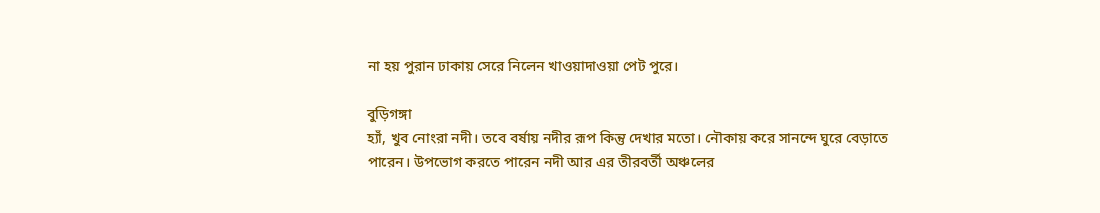না হয় পুরান ঢাকায় সেরে নিলেন খাওয়াদাওয়া পেট পুরে।

বুড়িগঙ্গা
হ্যাঁ, খুব নোংরা নদী। তবে বর্ষায় নদীর রূপ কিন্তু দেখার মতো। নৌকায় করে সানন্দে ঘুরে বেড়াতে পারেন। উপভোগ করতে পারেন নদী আর এর তীরবর্তী অঞ্চলের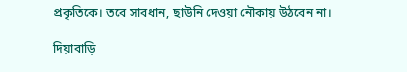প্রকৃতিকে। তবে সাবধান, ছাউনি দেওয়া নৌকায় উঠবেন না।

দিয়াবাড়ি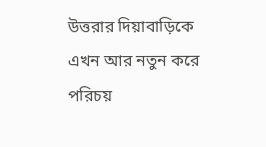উত্তরার দিয়াবাড়িকে এখন আর নতুন করে পরিচয়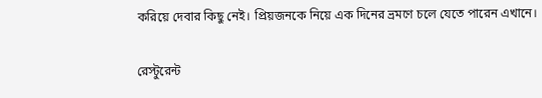করিয়ে দেবার কিছু নেই। প্রিয়জনকে নিয়ে এক দিনের ভ্রমণে চলে যেতে পারেন এখানে।

রেস্টুরেন্ট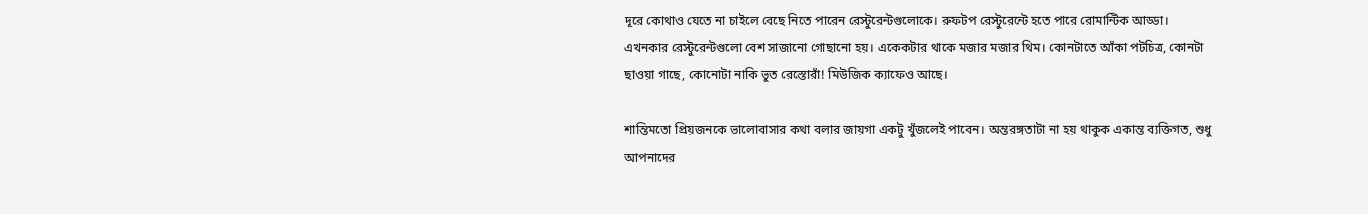দূরে কোথাও যেতে না চাইলে বেছে নিতে পারেন রেস্টুরেন্টগুলোকে। রুফটপ রেস্টুরেন্টে হতে পারে রোমান্টিক আড্ডা। এখনকার রেস্টুরেন্টগুলো বেশ সাজানো গোছানো হয়। একেকটার থাকে মজার মজার থিম। কোনটাতে আঁকা পটচিত্র, কোনটা ছাওয়া গাছে, কোনোটা নাকি ভুত রেস্তোরাঁ! মিউজিক ক্যাফেও আছে।

শান্তিমতো প্রিয়জনকে ভালোবাসার কথা বলার জায়গা একটু খুঁজলেই পাবেন। অন্তরঙ্গতাটা না হয় থাকুক একান্ত ব্যক্তিগত, শুধু আপনাদের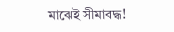মাঝেই সীমাবদ্ধ!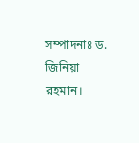সম্পাদনাঃ ড. জিনিয়া রহমান।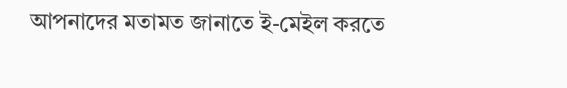আপনাদের মতামত জানাতে ই-মেইল করতে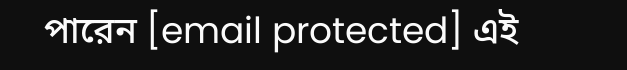পারেন [email protected] এই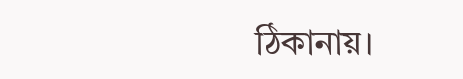ঠিকানায়।